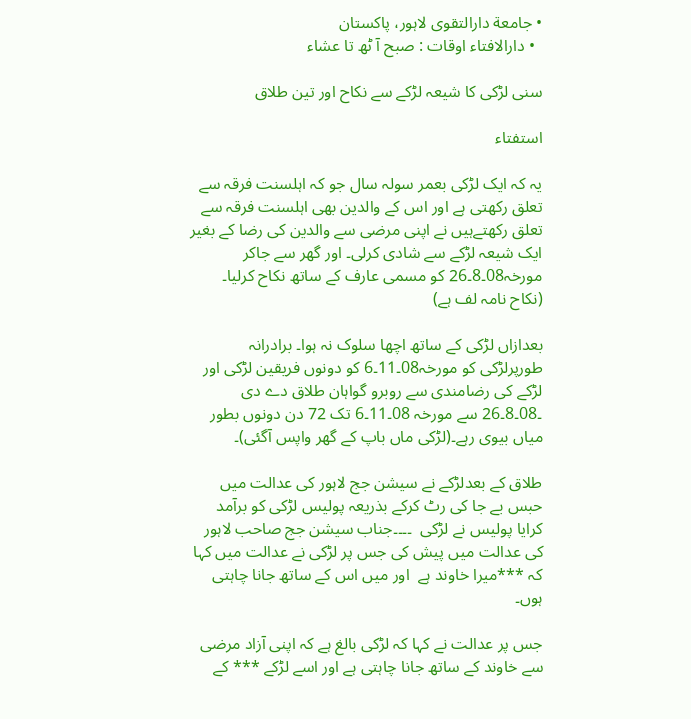• جامعة دارالتقوی لاہور، پاکستان
  • دارالافتاء اوقات : صبح آ ٹھ تا عشاء

سنی لڑکی کا شیعہ لڑکے سے نکاح اور تین طلاق

استفتاء

یہ کہ ایک لڑکی بعمر سولہ سال جو کہ اہلسنت فرقہ سے تعلق رکھتی ہے اور اس کے والدین بھی اہلسنت فرقہ سے تعلق رکھتےہیں نے اپنی مرضی سے والدین کی رضا کے بغیر ایک شیعہ لڑکے سے شادی کرلی۔ اور گھر سے جاکر مورخہ08۔8۔26 کو مسمی عارف کے ساتھ نکاح کرلیا۔ (نکاح نامہ لف ہے)

بعدازاں لڑکی کے ساتھ اچھا سلوک نہ ہوا۔ برادرانہ طورپرلڑکی کو مورخہ08۔11۔6 کو دونوں فریقین لڑکی اور لڑکے کی رضامندی سے روبرو گواہان طلاق دے دی ۔08۔8۔26 سے مورخہ 08۔11۔6 تک 72 دن دونوں بطور میاں بیوی رہے۔(لڑکی ماں باپ کے گھر واپس آگئی)۔

طلاق کے بعدلڑکے نے سیشن جج لاہور کی عدالت میں حبس بے جا کی رٹ کرکے بذریعہ پولیس لڑکی کو برآمد کرایا پولیس نے لڑکی  ۔۔۔۔جناب سیشن جج صاحب لاہور کی عدالت میں پیش کی جس پر لڑکی نے عدالت میں کہا کہ ***میرا خاوند ہے  اور میں اس کے ساتھ جانا چاہتی ہوں۔

جس پر عدالت نے کہا کہ لڑکی بالغ ہے کہ اپنی آزاد مرضی سے خاوند کے ساتھ جانا چاہتی ہے اور اسے لڑکے *** کے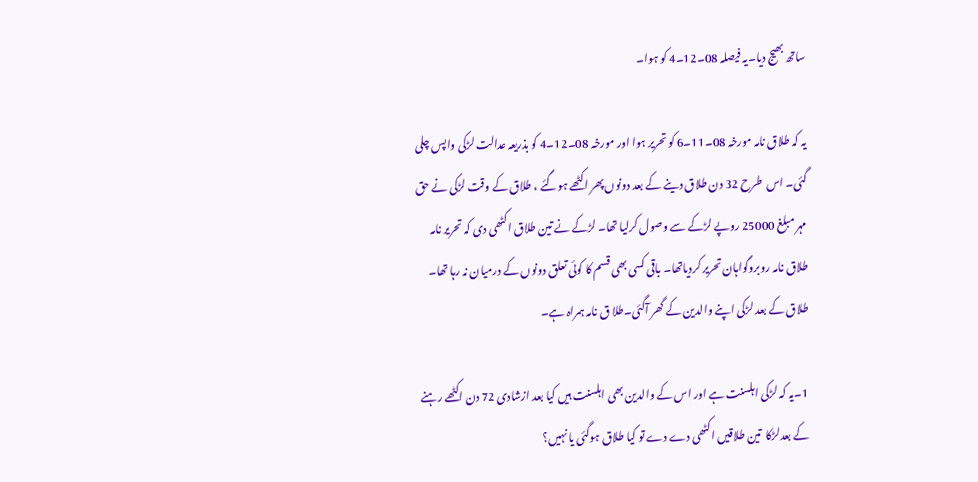ساتھ بھیج دیا۔یہ فیصلہ 08۔12۔4 کو ہوا۔

یہ کہ طلاق نامہ مورخہ 08۔11۔6 کو تحریر ہوا اور مورخہ 08۔12۔4 کو بذریعہ عدالت لڑکی واپس چلی گئی۔ اس  طرح 32 دن طلاق دینے کے بعد دونوں پھر اکٹھے ہوگئے ، طلاق کے وقت لڑکی نے حق مہر مبلغ 25000 روپے لڑکے سے وصول کرلیا تھا۔ لڑکے نے تین طلاق اکٹھی دی کہ تحریر نامہ طلاق نامہ روبروگواہان تحریر کردیاتھا۔ باقی کسی بھی قسم کا کوئی تعلق دونوں کے درمیان نہ رہا تھا۔ طلاق کے بعد لڑکی اپنے والدین کے گھر آگئی۔طلا ق نامہ ہمراہ ہے۔

1۔یہ کہ لڑکی اہلسنت ہے اور اس کے والدین بھی اہلسنت ہیں کیا بعد ازشادی 72 دن اکٹھے رہنے کے بعدلڑکا  تین طلاقیں اکٹھی دے دے تو کیا طلاق ہوگئی یا نہیں؟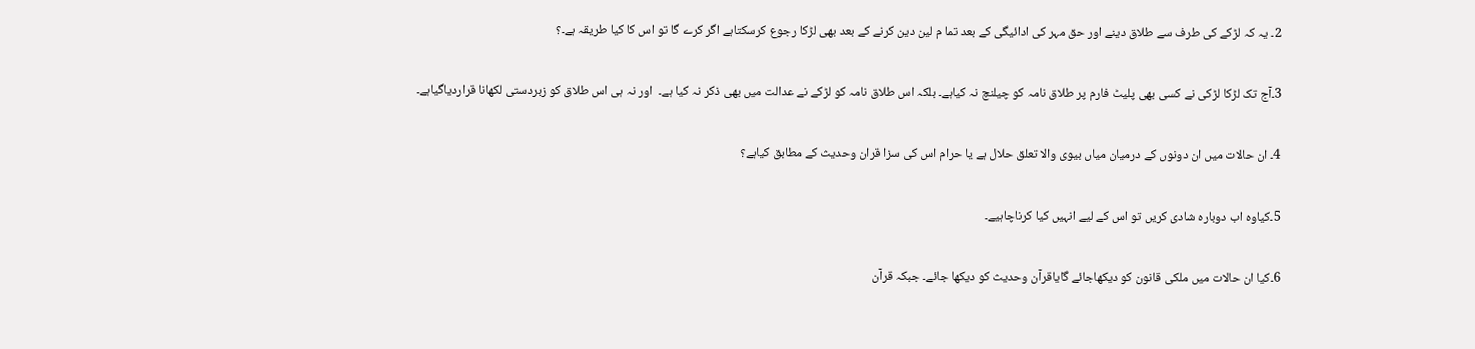2۔ یہ کہ لڑکے کی طرف سے طلاق دینے اور حق مہر کی ادائیگی کے بعد تما م لین دین کرنے کے بعد بھی لڑکا رجوع کرسکتاہے اگر کرے گا تو اس کا کیا طریقہ ہے۔؟

3۔آج تک لڑکا لڑکی نے کسی بھی پلیٹ فارم پر طلاق نامہ کو چیلنچ نہ کیاہے۔ بلکہ اس طلاق نامہ کو لڑکے نے عدالت میں بھی ذکر نہ کیا ہے۔  اور نہ ہی اس طلاق کو زبردستی لکھانا قراردیاگیاہے۔

4۔ ان حالات میں ان دونوں کے درمیان میاں بیوی والا تعلق حلال ہے یا حرام اس کی سزا قران وحدیث کے مطابق کیاہے؟

5۔کیاوہ اب دوبارہ شادی کریں تو اس کے لیے انہیں کیا کرناچاہیے۔

6۔کیا ان حالات میں ملکی قانون کو دیکھاجائے گایاقرآن وحدیث کو دیکھا جائے۔ جبکہ قرآن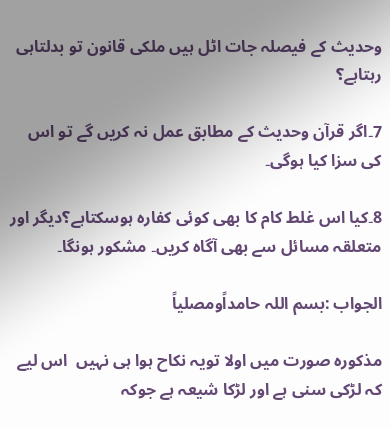وحدیث کے فیصلہ جات اٹل ہیں ملکی قانون تو بدلتاہی رہتاہے؟

7۔اگر قرآن وحدیث کے مطابق عمل نہ کریں گے تو اس کی سزا کیا ہوگی۔

8۔کیا اس غلط کام کا بھی کوئی کفارہ ہوسکتاہے؟دیگر اور متعلقہ مسائل سے بھی آگاہ کریں۔ مشکور ہونگا۔

الجواب :بسم اللہ حامداًومصلیاً

مذکورہ صورت میں اولا تویہ نکاح ہوا ہی نہیں  اس لیے کہ لڑکی سنی ہے اور لڑکا شیعہ ہے جوکہ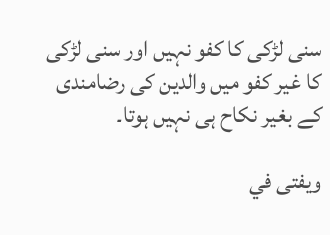سنی لڑکی کا کفو نہیں اور سنی لڑکی کا غیر کفو میں والدین کی رضامندی کے بغیر نکاح ہی نہیں ہوتا۔

ويفتى في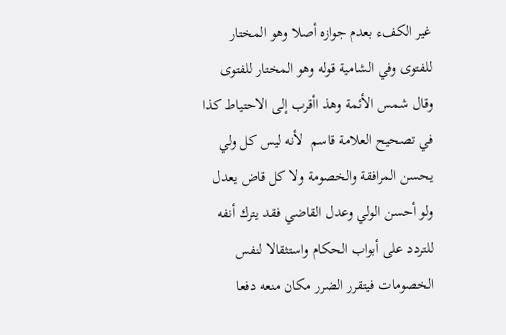غير الكفء بعدم جوازه أصلا وهو المختار للفتوى وفي الشامية قوله وهو المختار للفتوى وقال شمس الأئمة وهذ اأقرب إلى الاحتياط كذا في تصحيح العلامة قاسم  لأنه ليس كل ولي يحسن المرافقة والخصومة ولا كل قاض يعدل ولو أحسن الولي وعدل القاضي فقد يترك أنفه للتردد على أبواب الحكام واستثقالا لنفس الخصومات فيتقرر الضرر مكان منعه دفعا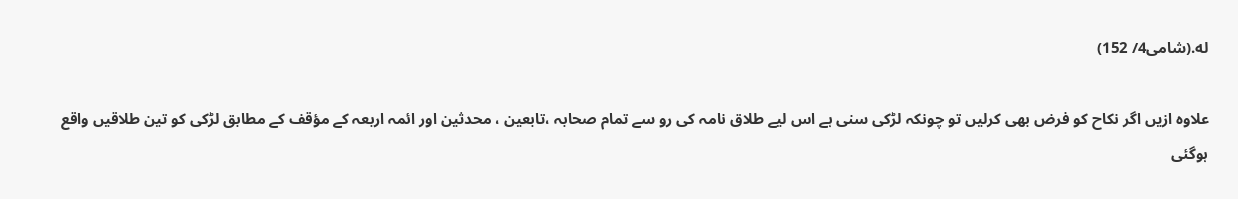له.(شامی4/ 152)

علاوہ ازیں اگر نکاح کو فرض بھی کرلیں تو چونکہ لڑکی سنی ہے اس لیے طلاق نامہ کی رو سے تمام صحابہ ،تابعین ، محدثین اور ائمہ اربعہ کے مؤقف کے مطابق لڑکی کو تین طلاقیں واقع ہوگئی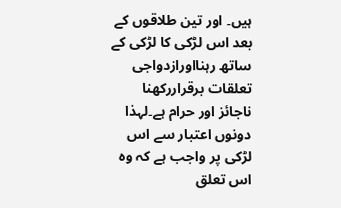ہیں۔ اور تین طلاقوں کے بعد اس لڑکی کا لڑکی کے ساتھ رہنااورازدواجی تعلقات برقراررکھنا ناجائز اور حرام ہے۔لہذا دونوں اعتبار سے اس لڑکی پر واجب ہے کہ وہ اس تعلق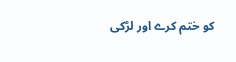کو ختم کرے اور لڑکی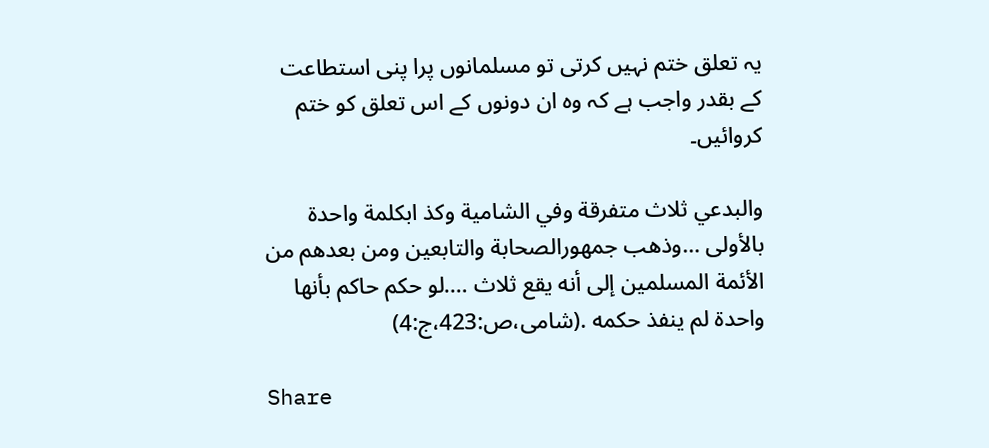یہ تعلق ختم نہیں کرتی تو مسلمانوں پرا پنی استطاعت کے بقدر واجب ہے کہ وہ ان دونوں کے اس تعلق کو ختم کروائیں۔

والبدعي ثلاث متفرقة وفي الشامية وكذ ابكلمة واحدة بالأولى …وذهب جمهورالصحابة والتابعين ومن بعدهم من الأئمة المسلمين إلى أنه يقع ثلاث ….لو حكم حاكم بأنها واحدة لم ينفذ حكمه .(شامی،ص:423،ج:4)

Share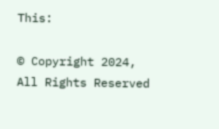This:

© Copyright 2024, All Rights Reserved